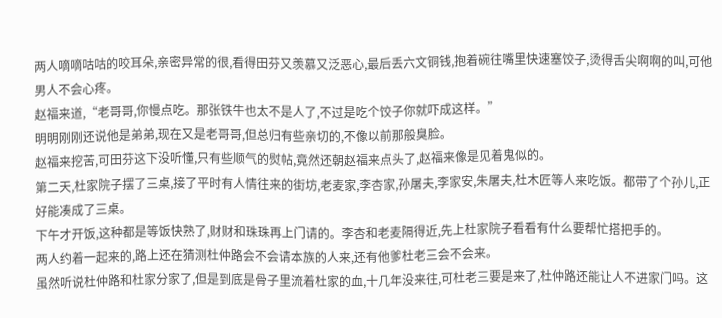两人嘀嘀咕咕的咬耳朵,亲密异常的很,看得田芬又羡慕又泛恶心,最后丢六文铜钱,抱着碗往嘴里快速塞饺子,烫得舌尖啊啊的叫,可他男人不会心疼。
赵福来道,“老哥哥,你慢点吃。那张铁牛也太不是人了,不过是吃个饺子你就吓成这样。”
明明刚刚还说他是弟弟,现在又是老哥哥,但总归有些亲切的,不像以前那般臭脸。
赵福来挖苦,可田芬这下没听懂,只有些顺气的熨帖,竟然还朝赵福来点头了,赵福来像是见着鬼似的。
第二天,杜家院子摆了三桌,接了平时有人情往来的街坊,老麦家,李杏家,孙屠夫,李家安,朱屠夫,杜木匠等人来吃饭。都带了个孙儿,正好能凑成了三桌。
下午才开饭,这种都是等饭快熟了,财财和珠珠再上门请的。李杏和老麦隔得近,先上杜家院子看看有什么要帮忙搭把手的。
两人约着一起来的,路上还在猜测杜仲路会不会请本族的人来,还有他爹杜老三会不会来。
虽然听说杜仲路和杜家分家了,但是到底是骨子里流着杜家的血,十几年没来往,可杜老三要是来了,杜仲路还能让人不进家门吗。这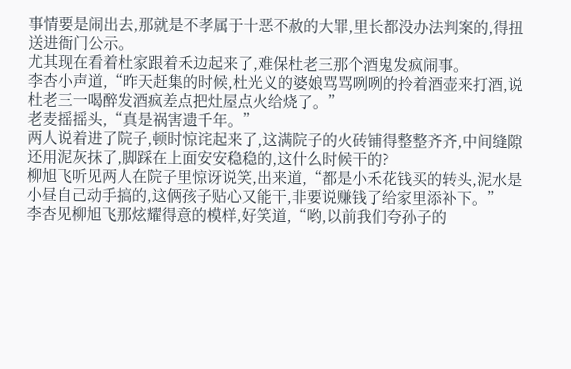事情要是闹出去,那就是不孝属于十恶不赦的大罪,里长都没办法判案的,得扭送进衙门公示。
尤其现在看着杜家跟着禾边起来了,难保杜老三那个酒鬼发疯闹事。
李杏小声道,“昨天赶集的时候,杜光义的婆娘骂骂咧咧的拎着酒壶来打酒,说杜老三一喝醉发酒疯差点把灶屋点火给烧了。”
老麦摇摇头,“真是祸害遗千年。”
两人说着进了院子,顿时惊诧起来了,这满院子的火砖铺得整整齐齐,中间缝隙还用泥灰抹了,脚踩在上面安安稳稳的,这什么时候干的?
柳旭飞听见两人在院子里惊讶说笑,出来道,“都是小禾花钱买的转头,泥水是小昼自己动手搞的,这俩孩子贴心又能干,非要说赚钱了给家里添补下。”
李杏见柳旭飞那炫耀得意的模样,好笑道,“哟,以前我们夸孙子的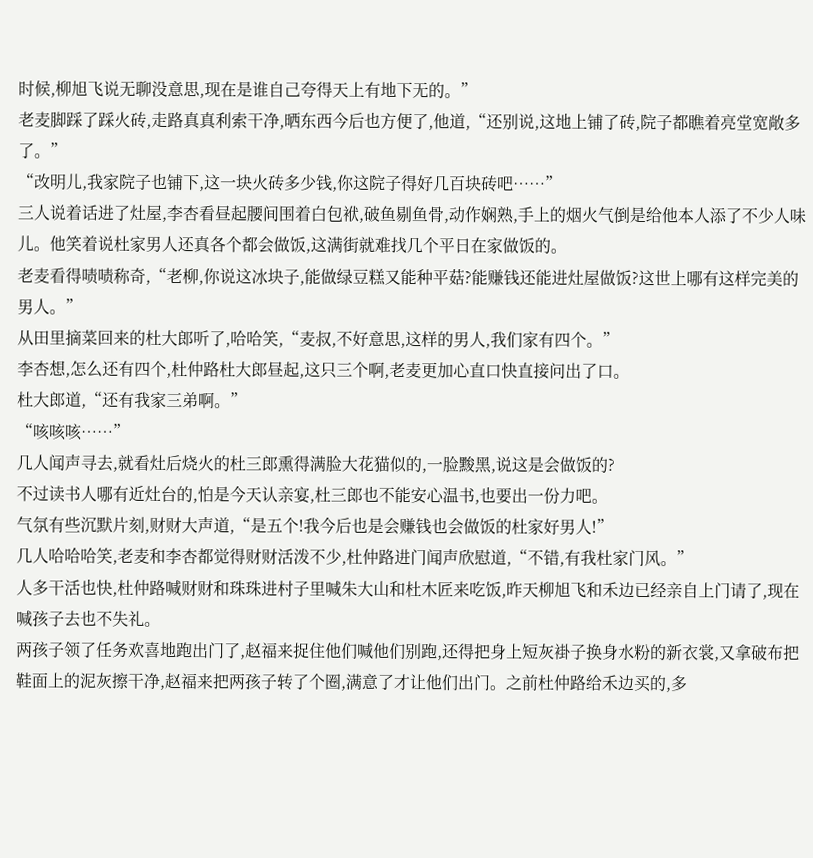时候,柳旭飞说无聊没意思,现在是谁自己夸得天上有地下无的。”
老麦脚踩了踩火砖,走路真真利索干净,晒东西今后也方便了,他道,“还别说,这地上铺了砖,院子都瞧着亮堂宽敞多了。”
“改明儿,我家院子也铺下,这一块火砖多少钱,你这院子得好几百块砖吧……”
三人说着话进了灶屋,李杏看昼起腰间围着白包袱,破鱼剔鱼骨,动作娴熟,手上的烟火气倒是给他本人添了不少人味儿。他笑着说杜家男人还真各个都会做饭,这满街就难找几个平日在家做饭的。
老麦看得啧啧称奇,“老柳,你说这冰块子,能做绿豆糕又能种平菇?能赚钱还能进灶屋做饭?这世上哪有这样完美的男人。”
从田里摘菜回来的杜大郎听了,哈哈笑,“麦叔,不好意思,这样的男人,我们家有四个。”
李杏想,怎么还有四个,杜仲路杜大郎昼起,这只三个啊,老麦更加心直口快直接问出了口。
杜大郎道,“还有我家三弟啊。”
“咳咳咳……”
几人闻声寻去,就看灶后烧火的杜三郎熏得满脸大花猫似的,一脸黢黑,说这是会做饭的?
不过读书人哪有近灶台的,怕是今天认亲宴,杜三郎也不能安心温书,也要出一份力吧。
气氛有些沉默片刻,财财大声道,“是五个!我今后也是会赚钱也会做饭的杜家好男人!”
几人哈哈哈笑,老麦和李杏都觉得财财活泼不少,杜仲路进门闻声欣慰道,“不错,有我杜家门风。”
人多干活也快,杜仲路喊财财和珠珠进村子里喊朱大山和杜木匠来吃饭,昨天柳旭飞和禾边已经亲自上门请了,现在喊孩子去也不失礼。
两孩子领了任务欢喜地跑出门了,赵福来捉住他们喊他们别跑,还得把身上短灰褂子换身水粉的新衣裳,又拿破布把鞋面上的泥灰擦干净,赵福来把两孩子转了个圈,满意了才让他们出门。之前杜仲路给禾边买的,多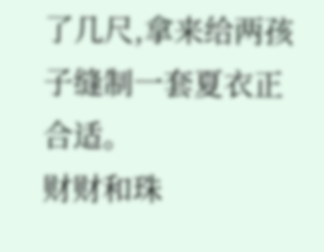了几尺,拿来给两孩子缝制一套夏衣正合适。
财财和珠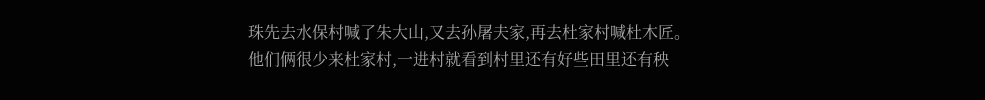珠先去水保村喊了朱大山,又去孙屠夫家,再去杜家村喊杜木匠。
他们俩很少来杜家村,一进村就看到村里还有好些田里还有秧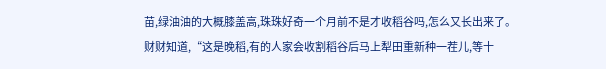苗,绿油油的大概膝盖高,珠珠好奇一个月前不是才收稻谷吗,怎么又长出来了。
财财知道,“这是晚稻,有的人家会收割稻谷后马上犁田重新种一茬儿,等十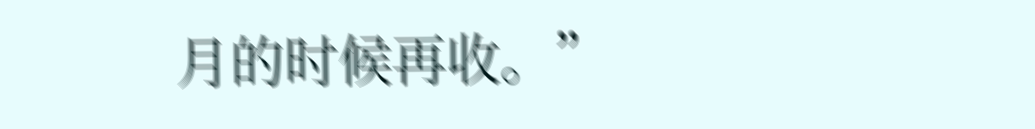月的时候再收。”